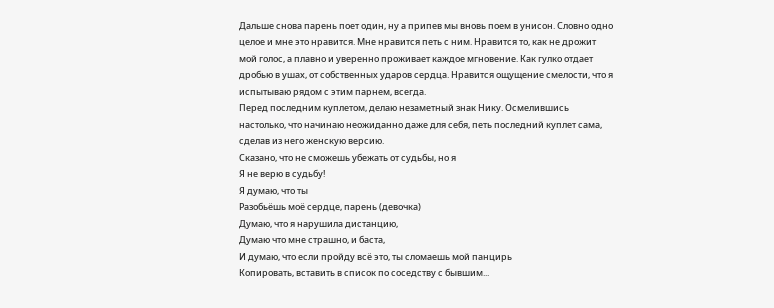Дальше снова парень поет один, ну а припев мы вновь поем в унисон. Словно одно целое и мне это нравится. Мне нравится петь с ним. Нравится то, как не дрожит мой голос, а плавно и уверенно проживает каждое мгновение. Как гулко отдает дробью в ушах, от собственных ударов сердца. Нравится ощущение смелости, что я испытываю рядом с этим парнем, всегда.
Перед последним куплетом, делаю незаметный знак Нику. Осмелившись настолько, что начинаю неожиданно даже для себя, петь последний куплет сама, сделав из него женскую версию.
Сказано, что не сможешь убежать от судьбы, но я
Я не верю в судьбу!
Я думаю, что ты
Разобьёшь моё сердце, парень (девочка)
Думаю, что я нарушила дистанцию,
Думаю что мне страшно, и баста,
И думаю, что если пройду всё это, ты сломаешь мой панцирь
Копировать, вставить в список по соседству с бывшим...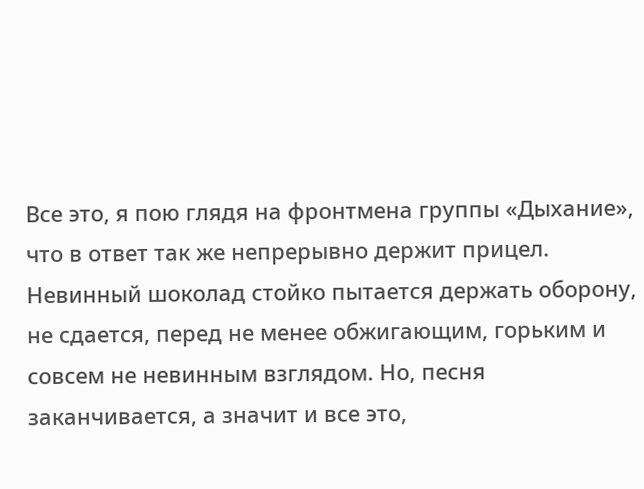Все это, я пою глядя на фронтмена группы «Дыхание», что в ответ так же непрерывно держит прицел. Невинный шоколад стойко пытается держать оборону, не сдается, перед не менее обжигающим, горьким и совсем не невинным взглядом. Но, песня заканчивается, а значит и все это,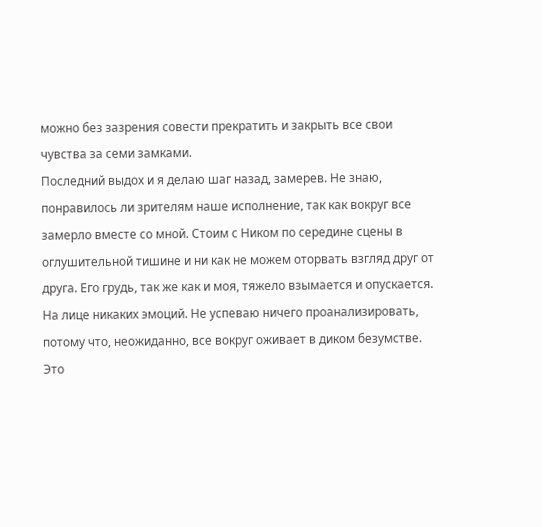можно без зазрения совести прекратить и закрыть все свои чувства за семи замками.
Последний выдох и я делаю шаг назад, замерев. Не знаю, понравилось ли зрителям наше исполнение, так как вокруг все замерло вместе со мной. Стоим с Ником по середине сцены в оглушительной тишине и ни как не можем оторвать взгляд друг от друга. Его грудь, так же как и моя, тяжело взымается и опускается. На лице никаких эмоций. Не успеваю ничего проанализировать, потому что, неожиданно, все вокруг оживает в диком безумстве.
Это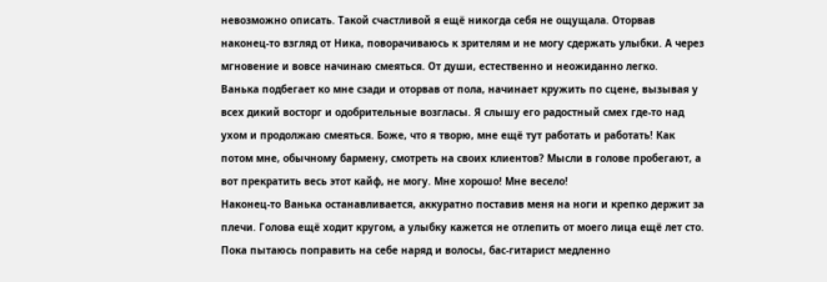невозможно описать. Такой счастливой я ещё никогда себя не ощущала. Оторвав наконец-то взгляд от Ника, поворачиваюсь к зрителям и не могу сдержать улыбки. А через мгновение и вовсе начинаю смеяться. От души, естественно и неожиданно легко.
Ванька подбегает ко мне сзади и оторвав от пола, начинает кружить по сцене, вызывая у всех дикий восторг и одобрительные возгласы. Я слышу его радостный смех где-то над ухом и продолжаю смеяться. Боже, что я творю, мне ещё тут работать и работать! Как потом мне, обычному бармену, смотреть на своих клиентов? Мысли в голове пробегают, а вот прекратить весь этот кайф, не могу. Мне хорошо! Мне весело!
Наконец-то Ванька останавливается, аккуратно поставив меня на ноги и крепко держит за плечи. Голова ещё ходит кругом, а улыбку кажется не отлепить от моего лица ещё лет сто. Пока пытаюсь поправить на себе наряд и волосы, бас-гитарист медленно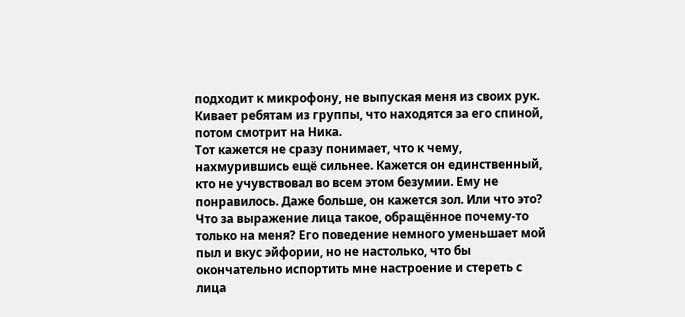подходит к микрофону, не выпуская меня из своих рук. Кивает ребятам из группы, что находятся за его спиной, потом смотрит на Ника.
Тот кажется не сразу понимает, что к чему, нахмурившись ещё сильнее. Кажется он единственный, кто не учувствовал во всем этом безумии. Ему не понравилось. Даже больше, он кажется зол. Или что это? Что за выражение лица такое, обращённое почему-то только на меня? Его поведение немного уменьшает мой пыл и вкус эйфории, но не настолько, что бы окончательно испортить мне настроение и стереть с лица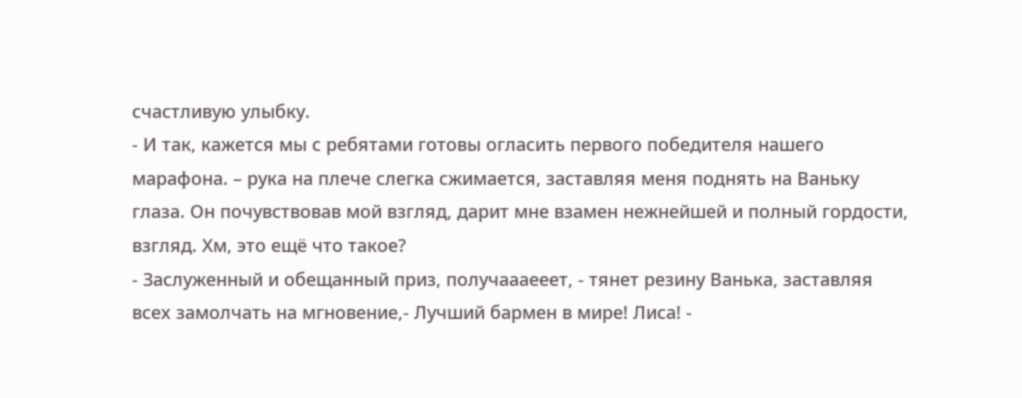счастливую улыбку.
- И так, кажется мы с ребятами готовы огласить первого победителя нашего марафона. – рука на плече слегка сжимается, заставляя меня поднять на Ваньку глаза. Он почувствовав мой взгляд, дарит мне взамен нежнейшей и полный гордости, взгляд. Хм, это ещё что такое?
- Заслуженный и обещанный приз, получаааееет, - тянет резину Ванька, заставляя всех замолчать на мгновение,- Лучший бармен в мире! Лиса! -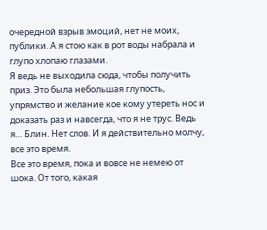очередной взрыв эмоций, нет не моих, публики. А я стою как в рот воды набрала и глупо хлопаю глазами.
Я ведь не выходила сюда, чтобы получить приз. Это была небольшая глупость, упрямство и желание кое кому утереть нос и доказать раз и навсегда, что я не трус. Ведь я… Блин. Нет слов. И я действительно молчу, все это время.
Все это время, пока и вовсе не немею от шока. От того, какая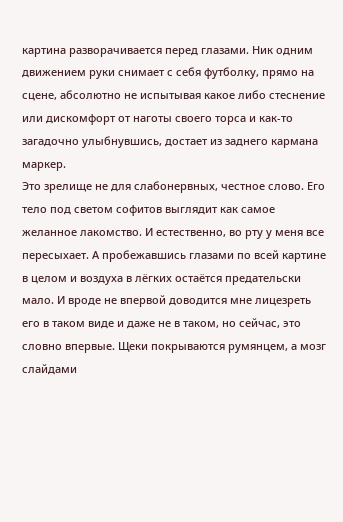картина разворачивается перед глазами. Ник одним движением руки снимает с себя футболку, прямо на сцене, абсолютно не испытывая какое либо стеснение или дискомфорт от наготы своего торса и как-то загадочно улыбнувшись, достает из заднего кармана маркер.
Это зрелище не для слабонервных, честное слово. Его тело под светом софитов выглядит как самое желанное лакомство. И естественно, во рту у меня все пересыхает. А пробежавшись глазами по всей картине в целом и воздуха в лёгких остаётся предательски мало. И вроде не впервой доводится мне лицезреть его в таком виде и даже не в таком, но сейчас, это словно впервые. Щеки покрываются румянцем, а мозг слайдами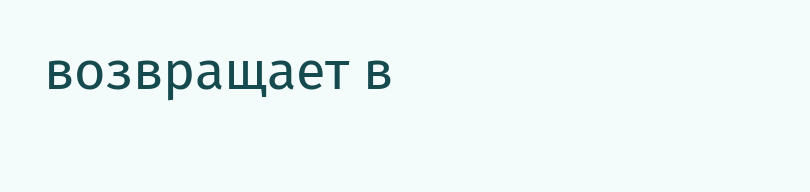возвращает в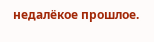недалёкое прошлое.